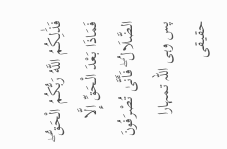فَذَٰلِكُمُ اللَّهُ رَبُّكُمُ الْحَقُّ ۖ فَمَاذَا بَعْدَ الْحَقِّ إِلَّا الضَّلَالُ ۖ فَأَنَّىٰ تُصْرَفُونَ
پس وہی اللہ تمہارا حقیقی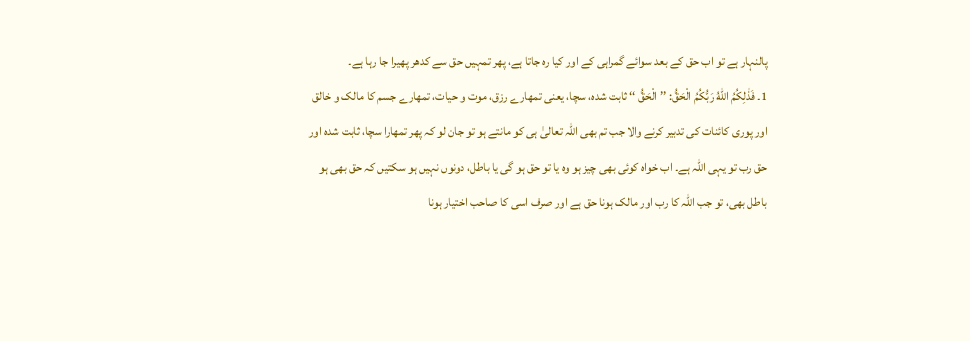پالنہار ہے تو اب حق کے بعد سوائے گمراہی کے اور کیا رہ جاتا ہے، پھر تمہیں حق سے کدھر پھیرا جا رہا ہے۔
1۔ فَذٰلِكُمُ اللّٰهُ رَبُّكُمُ الْحَقُّ: ’’الْحَقُّ ‘‘ ثابت شدہ، سچا، یعنی تمھارے رزق، موت و حیات، تمھارے جسم کا مالک و خالق اور پوری کائنات کی تدبیر کرنے والا جب تم بھی اللہ تعالیٰ ہی کو مانتے ہو تو جان لو کہ پھر تمھارا سچا، ثابت شدہ اور حق رب تو یہی اللہ ہے۔ اب خواہ کوئی بھی چیز ہو وہ یا تو حق ہو گی یا باطل، دونوں نہیں ہو سکتیں کہ حق بھی ہو باطل بھی، تو جب اللہ کا رب اور مالک ہونا حق ہے اور صرف اسی کا صاحب اختیار ہونا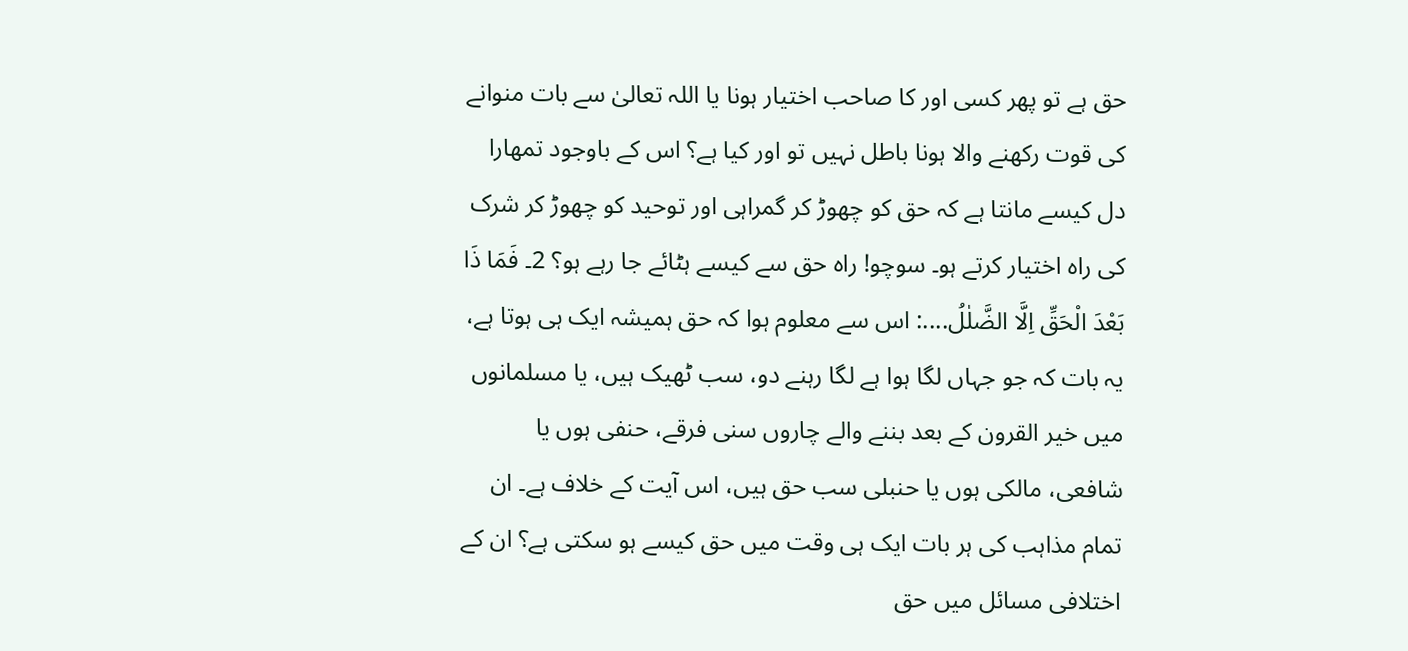حق ہے تو پھر کسی اور کا صاحب اختیار ہونا یا اللہ تعالیٰ سے بات منوانے کی قوت رکھنے والا ہونا باطل نہیں تو اور کیا ہے؟ اس کے باوجود تمھارا دل کیسے مانتا ہے کہ حق کو چھوڑ کر گمراہی اور توحید کو چھوڑ کر شرک کی راہ اختیار کرتے ہو۔ سوچو! راہ حق سے کیسے ہٹائے جا رہے ہو؟ 2۔ فَمَا ذَا بَعْدَ الْحَقِّ اِلَّا الضَّلٰلُ....: اس سے معلوم ہوا کہ حق ہمیشہ ایک ہی ہوتا ہے، یہ بات کہ جو جہاں لگا ہوا ہے لگا رہنے دو، سب ٹھیک ہیں، یا مسلمانوں میں خیر القرون کے بعد بننے والے چاروں سنی فرقے، حنفی ہوں یا شافعی، مالکی ہوں یا حنبلی سب حق ہیں، اس آیت کے خلاف ہے۔ ان تمام مذاہب کی ہر بات ایک ہی وقت میں حق کیسے ہو سکتی ہے؟ ان کے اختلافی مسائل میں حق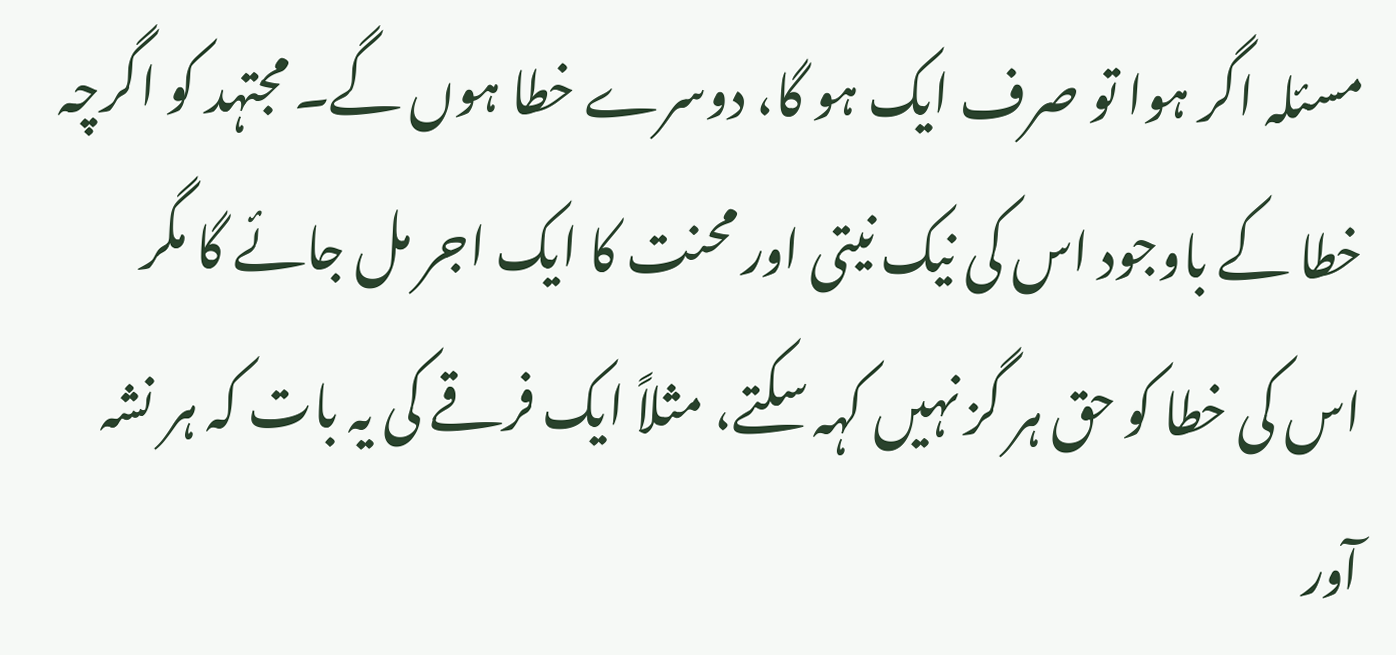مسئلہ اگر ہوا تو صرف ایک ہو گا، دوسرے خطا ہوں گے۔ مجتہد کو اگرچہ خطا کے باوجود اس کی نیک نیتی اور محنت کا ایک اجر مل جائے گا مگر اس کی خطا کو حق ہر گز نہیں کہہ سکتے، مثلاً ایک فرقے کی یہ بات کہ ہر نشہ آور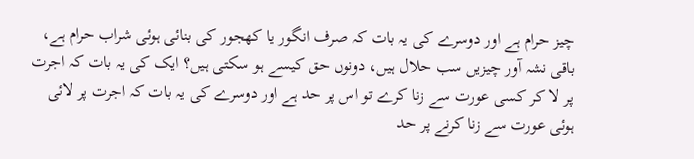چیز حرام ہے اور دوسرے کی یہ بات کہ صرف انگور یا کھجور کی بنائی ہوئی شراب حرام ہے، باقی نشہ آور چیزیں سب حلال ہیں، دونوں حق کیسے ہو سکتی ہیں؟ ایک کی یہ بات کہ اجرت پر لا کر کسی عورت سے زنا کرے تو اس پر حد ہے اور دوسرے کی یہ بات کہ اجرت پر لائی ہوئی عورت سے زنا کرنے پر حد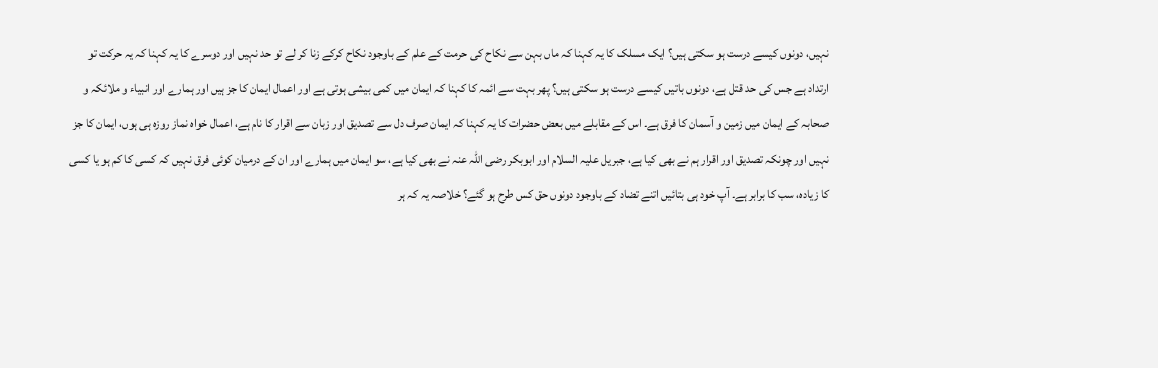نہیں، دونوں کیسے درست ہو سکتی ہیں؟ ایک مسلک کا یہ کہنا کہ ماں بہن سے نکاح کی حرمت کے علم کے باوجود نکاح کرکے زنا کر لے تو حد نہیں اور دوسرے کا یہ کہنا کہ یہ حرکت تو ارتداد ہے جس کی حد قتل ہے، دونوں باتیں کیسے درست ہو سکتی ہیں؟ پھر بہت سے ائمہ کا کہنا کہ ایمان میں کمی بیشی ہوتی ہے اور اعمال ایمان کا جز ہیں اور ہمارے اور انبیاء و ملائکہ و صحابہ کے ایمان میں زمین و آسمان کا فرق ہے۔ اس کے مقابلے میں بعض حضرات کا یہ کہنا کہ ایمان صرف دل سے تصدیق اور زبان سے اقرار کا نام ہے، اعمال خواہ نماز روزہ ہی ہوں، ایمان کا جز نہیں اور چونکہ تصدیق اور اقرار ہم نے بھی کیا ہے، جبریل علیہ السلام اور ابوبکر رضی اللہ عنہ نے بھی کیا ہے، سو ایمان میں ہمارے اور ان کے درمیان کوئی فرق نہیں کہ کسی کا کم ہو یا کسی کا زیادہ، سب کا برابر ہے۔ آپ خود ہی بتائیں اتنے تضاد کے باوجود دونوں حق کس طرح ہو گئے؟ خلاصہ یہ کہ ہر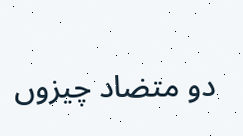دو متضاد چیزوں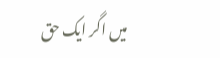میں اگر ایک حق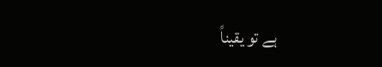ہے تو یقیناً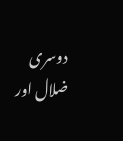دوسری ضلال اور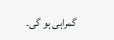گمراہی ہو گی۔